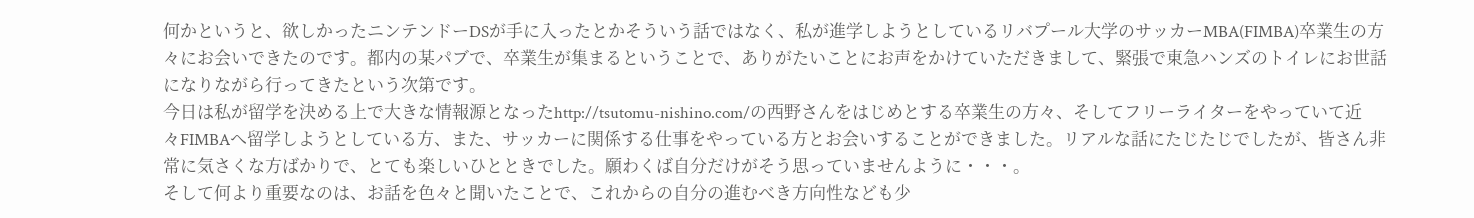何かというと、欲しかったニンテンドーDSが手に入ったとかそういう話ではなく、私が進学しようとしているリバプール大学のサッカーMBA(FIMBA)卒業生の方々にお会いできたのです。都内の某パブで、卒業生が集まるということで、ありがたいことにお声をかけていただきまして、緊張で東急ハンズのトイレにお世話になりながら行ってきたという次第です。
今日は私が留学を決める上で大きな情報源となったhttp://tsutomu-nishino.com/の西野さんをはじめとする卒業生の方々、そしてフリーライターをやっていて近々FIMBAへ留学しようとしている方、また、サッカーに関係する仕事をやっている方とお会いすることができました。リアルな話にたじたじでしたが、皆さん非常に気さくな方ばかりで、とても楽しいひとときでした。願わくば自分だけがそう思っていませんように・・・。
そして何より重要なのは、お話を色々と聞いたことで、これからの自分の進むべき方向性なども少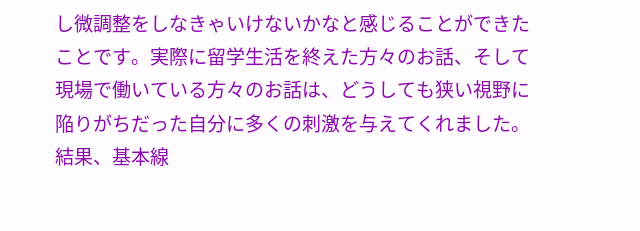し微調整をしなきゃいけないかなと感じることができたことです。実際に留学生活を終えた方々のお話、そして現場で働いている方々のお話は、どうしても狭い視野に陥りがちだった自分に多くの刺激を与えてくれました。結果、基本線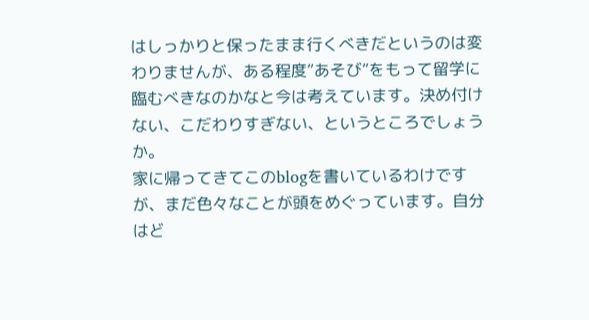はしっかりと保ったまま行くべきだというのは変わりませんが、ある程度”あそび”をもって留学に臨むべきなのかなと今は考えています。決め付けない、こだわりすぎない、というところでしょうか。
家に帰ってきてこのblogを書いているわけですが、まだ色々なことが頭をめぐっています。自分はど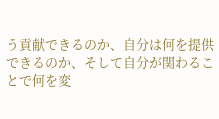う貢献できるのか、自分は何を提供できるのか、そして自分が関わることで何を変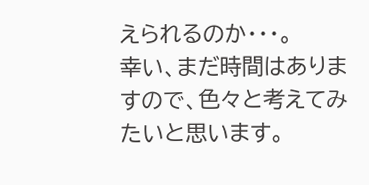えられるのか・・・。
幸い、まだ時間はありますので、色々と考えてみたいと思います。